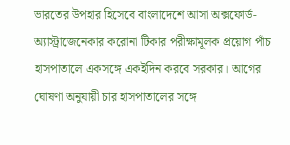ভারতের উপহার হিসেবে বাংলাদেশে আসা অক্সফোর্ড-অ্যাস্ট্রাজেনেকার করোনা টিকার পরীক্ষামূলক প্রয়োগ পাঁচ হাসপাতালে একসঙ্গে একইদিন করবে সরকার। আগের ঘোষণা অনুযায়ী চার হাসপাতালের সঙ্গে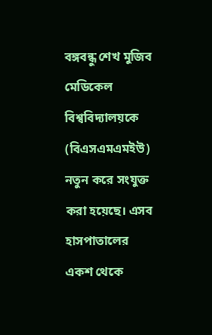বঙ্গবন্ধু শেখ মুজিব মেডিকেল বিশ্ববিদ্যালয়কে (বিএসএমএমইউ) নতুন করে সংযুক্ত করা হয়েছে। এসব হাসপাতালের একশ থেকে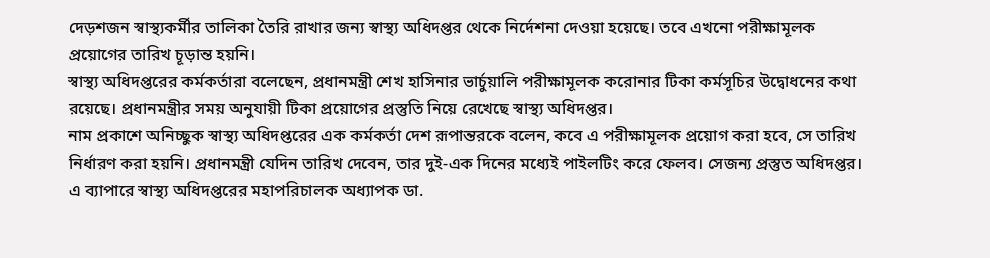দেড়শজন স্বাস্থ্যকর্মীর তালিকা তৈরি রাখার জন্য স্বাস্থ্য অধিদপ্তর থেকে নির্দেশনা দেওয়া হয়েছে। তবে এখনো পরীক্ষামূলক প্রয়োগের তারিখ চূড়ান্ত হয়নি।
স্বাস্থ্য অধিদপ্তরের কর্মকর্তারা বলেছেন, প্রধানমন্ত্রী শেখ হাসিনার ভার্চুয়ালি পরীক্ষামূলক করোনার টিকা কর্মসূচির উদ্বোধনের কথা রয়েছে। প্রধানমন্ত্রীর সময় অনুযায়ী টিকা প্রয়োগের প্রস্তুতি নিয়ে রেখেছে স্বাস্থ্য অধিদপ্তর।
নাম প্রকাশে অনিচ্ছুক স্বাস্থ্য অধিদপ্তরের এক কর্মকর্তা দেশ রূপান্তরকে বলেন, কবে এ পরীক্ষামূলক প্রয়োগ করা হবে, সে তারিখ নির্ধারণ করা হয়নি। প্রধানমন্ত্রী যেদিন তারিখ দেবেন, তার দুই-এক দিনের মধ্যেই পাইলটিং করে ফেলব। সেজন্য প্রস্তুত অধিদপ্তর।
এ ব্যাপারে স্বাস্থ্য অধিদপ্তরের মহাপরিচালক অধ্যাপক ডা.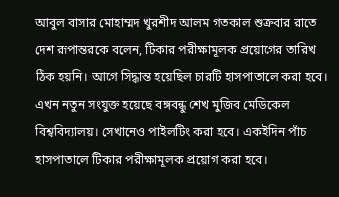আবুল বাসার মোহাম্মদ খুরশীদ আলম গতকাল শুক্রবার রাতে দেশ রূপান্তরকে বলেন, টিকার পরীক্ষামূলক প্রয়োগের তারিখ ঠিক হয়নি। আগে সিদ্ধান্ত হয়েছিল চারটি হাসপাতালে করা হবে। এখন নতুন সংযুক্ত হয়েছে বঙ্গবন্ধু শেখ মুজিব মেডিকেল বিশ্ববিদ্যালয়। সেখানেও পাইলটিং করা হবে। একইদিন পাঁচ হাসপাতালে টিকার পরীক্ষামূলক প্রয়োগ করা হবে।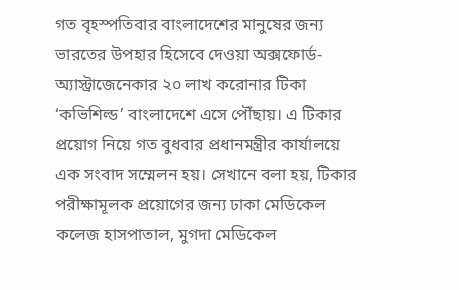গত বৃহস্পতিবার বাংলাদেশের মানুষের জন্য ভারতের উপহার হিসেবে দেওয়া অক্সফোর্ড-অ্যাস্ট্রাজেনেকার ২০ লাখ করোনার টিকা ‘কভিশিল্ড’ বাংলাদেশে এসে পৌঁছায়। এ টিকার প্রয়োগ নিয়ে গত বুধবার প্রধানমন্ত্রীর কার্যালয়ে এক সংবাদ সম্মেলন হয়। সেখানে বলা হয়, টিকার পরীক্ষামূলক প্রয়োগের জন্য ঢাকা মেডিকেল কলেজ হাসপাতাল, মুগদা মেডিকেল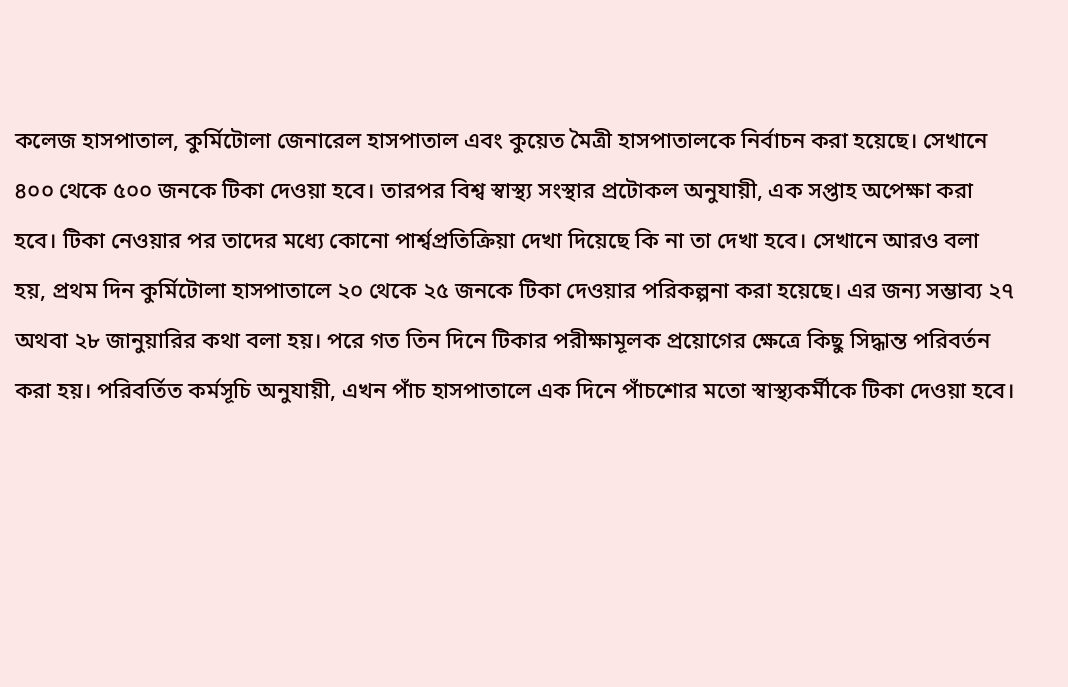কলেজ হাসপাতাল, কুর্মিটোলা জেনারেল হাসপাতাল এবং কুয়েত মৈত্রী হাসপাতালকে নির্বাচন করা হয়েছে। সেখানে ৪০০ থেকে ৫০০ জনকে টিকা দেওয়া হবে। তারপর বিশ্ব স্বাস্থ্য সংস্থার প্রটোকল অনুযায়ী, এক সপ্তাহ অপেক্ষা করা হবে। টিকা নেওয়ার পর তাদের মধ্যে কোনো পার্শ্বপ্রতিক্রিয়া দেখা দিয়েছে কি না তা দেখা হবে। সেখানে আরও বলা হয়, প্রথম দিন কুর্মিটোলা হাসপাতালে ২০ থেকে ২৫ জনকে টিকা দেওয়ার পরিকল্পনা করা হয়েছে। এর জন্য সম্ভাব্য ২৭ অথবা ২৮ জানুয়ারির কথা বলা হয়। পরে গত তিন দিনে টিকার পরীক্ষামূলক প্রয়োগের ক্ষেত্রে কিছু সিদ্ধান্ত পরিবর্তন করা হয়। পরিবর্তিত কর্মসূচি অনুযায়ী, এখন পাঁচ হাসপাতালে এক দিনে পাঁচশোর মতো স্বাস্থ্যকর্মীকে টিকা দেওয়া হবে।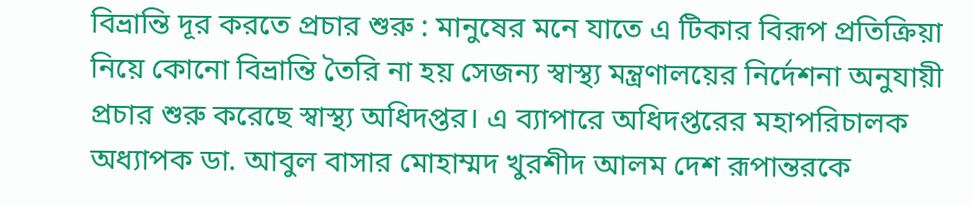বিভ্রান্তি দূর করতে প্রচার শুরু : মানুষের মনে যাতে এ টিকার বিরূপ প্রতিক্রিয়া নিয়ে কোনো বিভ্রান্তি তৈরি না হয় সেজন্য স্বাস্থ্য মন্ত্রণালয়ের নির্দেশনা অনুযায়ী প্রচার শুরু করেছে স্বাস্থ্য অধিদপ্তর। এ ব্যাপারে অধিদপ্তরের মহাপরিচালক অধ্যাপক ডা. আবুল বাসার মোহাম্মদ খুরশীদ আলম দেশ রূপান্তরকে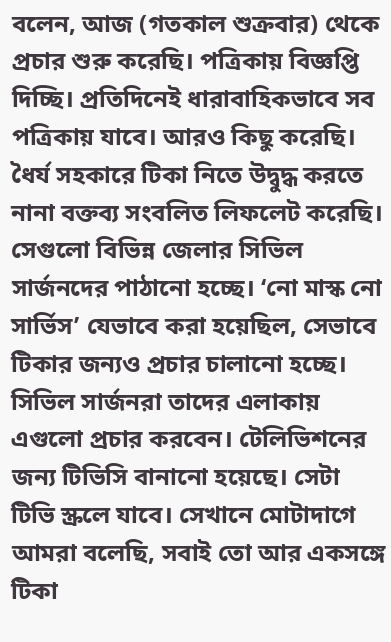বলেন, আজ (গতকাল শুক্রবার) থেকে প্রচার শুরু করেছি। পত্রিকায় বিজ্ঞপ্তি দিচ্ছি। প্রতিদিনেই ধারাবাহিকভাবে সব পত্রিকায় যাবে। আরও কিছু করেছি। ধৈর্য সহকারে টিকা নিতে উদ্বুদ্ধ করতে নানা বক্তব্য সংবলিত লিফলেট করেছি। সেগুলো বিভিন্ন জেলার সিভিল সার্জনদের পাঠানো হচ্ছে। ‘নো মাস্ক নো সার্ভিস’ যেভাবে করা হয়েছিল, সেভাবে টিকার জন্যও প্রচার চালানো হচ্ছে। সিভিল সার্জনরা তাদের এলাকায় এগুলো প্রচার করবেন। টেলিভিশনের জন্য টিভিসি বানানো হয়েছে। সেটা টিভি স্ক্রলে যাবে। সেখানে মোটাদাগে আমরা বলেছি, সবাই তো আর একসঙ্গে টিকা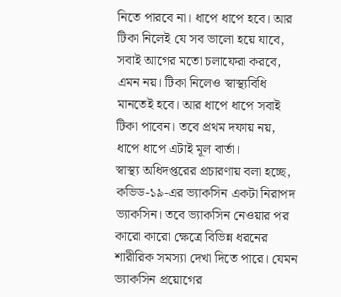নিতে পারবে না। ধাপে ধাপে হবে। আর টিকা নিলেই যে সব ভালো হয়ে যাবে, সবাই আগের মতো চলাফেরা করবে, এমন নয়। টিকা নিলেও স্বাস্থ্যবিধি মানতেই হবে। আর ধাপে ধাপে সবাই টিকা পাবেন। তবে প্রথম দফায় নয়, ধাপে ধাপে এটাই মূল বার্তা।
স্বাস্থ্য অধিদপ্তরের প্রচারণায় বলা হচ্ছে, কভিড-১৯-এর ভ্যাকসিন একটা নিরাপদ ভ্যাকসিন। তবে ভ্যাকসিন নেওয়ার পর কারো কারো ক্ষেত্রে বিভিন্ন ধরনের শারীরিক সমস্যা দেখা দিতে পারে। যেমন ভ্যাকসিন প্রয়োগের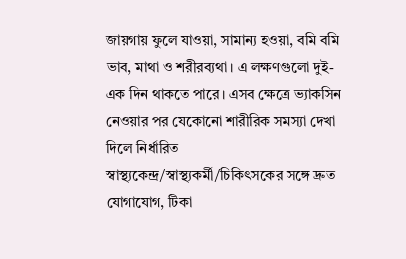জায়গায় ফুলে যাওয়া, সামান্য হওয়া, বমি বমি ভাব, মাথা ও শরীরব্যথা। এ লক্ষণগুলো দুই-এক দিন থাকতে পারে। এসব ক্ষেত্রে ভ্যাকসিন নেওয়ার পর যেকোনো শারীরিক সমস্যা দেখা দিলে নির্ধারিত স্বাস্থ্যকেন্দ্র/স্বাস্থ্যকর্মী/চিকিৎসকের সঙ্গে দ্রুত যোগাযোগ, টিকা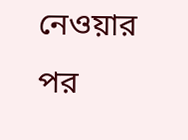নেওয়ার পর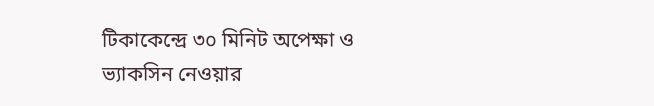টিকাকেন্দ্রে ৩০ মিনিট অপেক্ষা ও ভ্যাকসিন নেওয়ার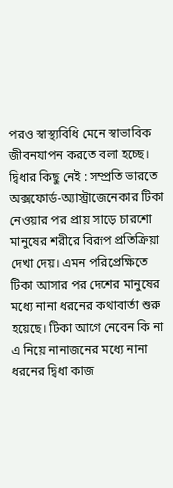পরও স্বাস্থ্যবিধি মেনে স্বাভাবিক জীবনযাপন করতে বলা হচ্ছে।
দ্বিধার কিছু নেই : সম্প্রতি ভারতে অক্সফোর্ড-অ্যাস্ট্রাজেনেকার টিকা নেওয়ার পর প্রায় সাড়ে চারশো মানুষের শরীরে বিরূপ প্রতিক্রিয়া দেখা দেয়। এমন পরিপ্রেক্ষিতে টিকা আসার পর দেশের মানুষের মধ্যে নানা ধরনের কথাবার্তা শুরু হয়েছে। টিকা আগে নেবেন কি না এ নিয়ে নানাজনের মধ্যে নানা ধরনের দ্বিধা কাজ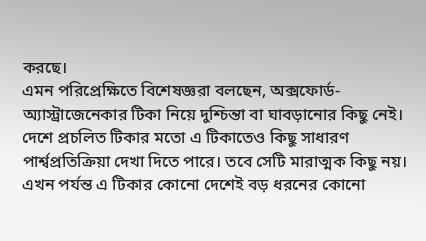করছে।
এমন পরিপ্রেক্ষিতে বিশেষজ্ঞরা বলছেন, অক্সফোর্ড-অ্যাস্ট্রাজেনেকার টিকা নিয়ে দুশ্চিন্তা বা ঘাবড়ানোর কিছু নেই। দেশে প্রচলিত টিকার মতো এ টিকাতেও কিছু সাধারণ পার্শ্বপ্রতিক্রিয়া দেখা দিতে পারে। তবে সেটি মারাত্মক কিছু নয়। এখন পর্যন্ত এ টিকার কোনো দেশেই বড় ধরনের কোনো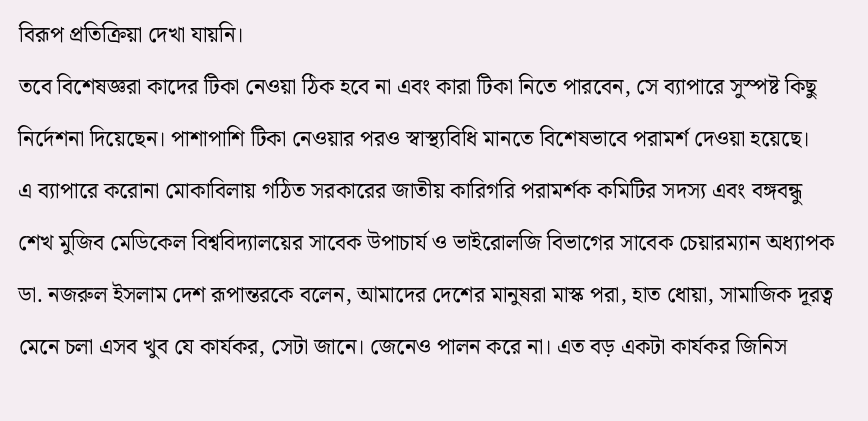বিরূপ প্রতিক্রিয়া দেখা যায়নি।
তবে বিশেষজ্ঞরা কাদের টিকা নেওয়া ঠিক হবে না এবং কারা টিকা নিতে পারবেন, সে ব্যাপারে সুস্পষ্ট কিছু নির্দেশনা দিয়েছেন। পাশাপাশি টিকা নেওয়ার পরও স্বাস্থ্যবিধি মানতে বিশেষভাবে পরামর্শ দেওয়া হয়েছে।
এ ব্যাপারে করোনা মোকাবিলায় গঠিত সরকারের জাতীয় কারিগরি পরামর্শক কমিটির সদস্য এবং বঙ্গবন্ধু শেখ মুজিব মেডিকেল বিশ্ববিদ্যালয়ের সাবেক উপাচার্য ও ভাইরোলজি বিভাগের সাবেক চেয়ারম্যান অধ্যাপক ডা. নজরুল ইসলাম দেশ রূপান্তরকে বলেন, আমাদের দেশের মানুষরা মাস্ক পরা, হাত ধোয়া, সামাজিক দূরত্ব মেনে চলা এসব খুব যে কার্যকর, সেটা জানে। জেনেও পালন করে না। এত বড় একটা কার্যকর জিনিস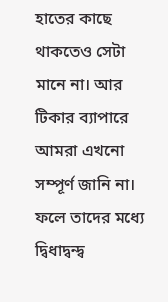হাতের কাছে থাকতেও সেটা মানে না। আর টিকার ব্যাপারে আমরা এখনো সম্পূর্ণ জানি না। ফলে তাদের মধ্যে দ্বিধাদ্বন্দ্ব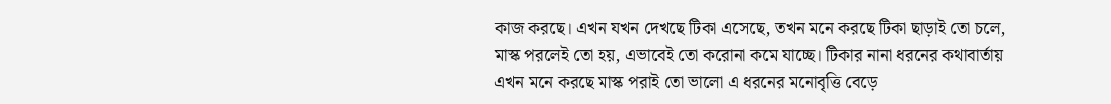কাজ করছে। এখন যখন দেখছে টিকা এসেছে, তখন মনে করছে টিকা ছাড়াই তো চলে, মাস্ক পরলেই তো হয়, এভাবেই তো করোনা কমে যাচ্ছে। টিকার নানা ধরনের কথাবার্তায় এখন মনে করছে মাস্ক পরাই তো ভালো এ ধরনের মনোবৃত্তি বেড়ে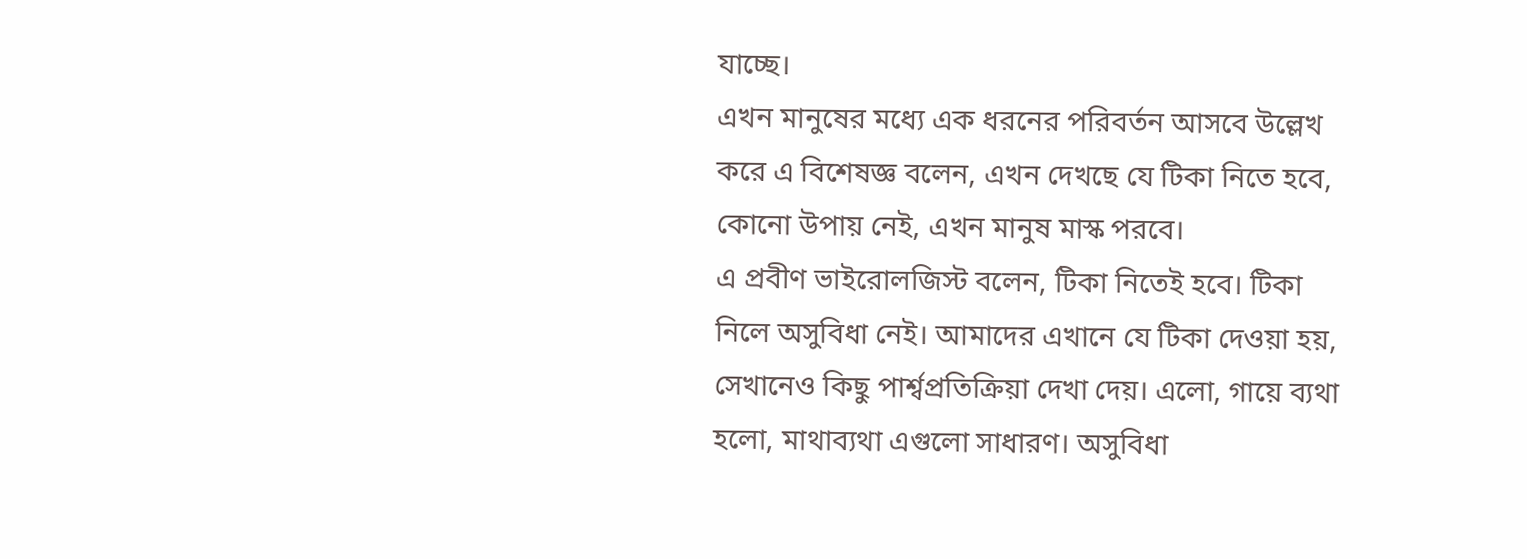যাচ্ছে।
এখন মানুষের মধ্যে এক ধরনের পরিবর্তন আসবে উল্লেখ করে এ বিশেষজ্ঞ বলেন, এখন দেখছে যে টিকা নিতে হবে, কোনো উপায় নেই, এখন মানুষ মাস্ক পরবে।
এ প্রবীণ ভাইরোলজিস্ট বলেন, টিকা নিতেই হবে। টিকা নিলে অসুবিধা নেই। আমাদের এখানে যে টিকা দেওয়া হয়, সেখানেও কিছু পার্শ্বপ্রতিক্রিয়া দেখা দেয়। এলো, গায়ে ব্যথা হলো, মাথাব্যথা এগুলো সাধারণ। অসুবিধা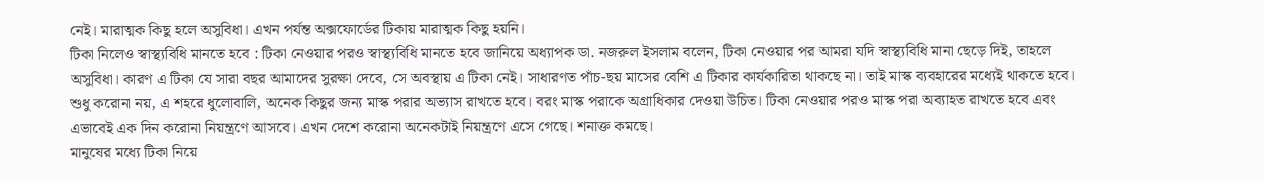নেই। মারাত্মক কিছু হলে অসুবিধা। এখন পর্যন্ত অক্সফোর্ডের টিকায় মারাত্মক কিছু হয়নি।
টিকা নিলেও স্বাস্থ্যবিধি মানতে হবে : টিকা নেওয়ার পরও স্বাস্থ্যবিধি মানতে হবে জানিয়ে অধ্যাপক ডা. নজরুল ইসলাম বলেন, টিকা নেওয়ার পর আমরা যদি স্বাস্থ্যবিধি মানা ছেড়ে দিই, তাহলে অসুবিধা। কারণ এ টিকা যে সারা বছর আমাদের সুরক্ষা দেবে, সে অবস্থায় এ টিকা নেই। সাধারণত পাঁচ-ছয় মাসের বেশি এ টিকার কার্যকারিতা থাকছে না। তাই মাস্ক ব্যবহারের মধ্যেই থাকতে হবে। শুধু করোনা নয়, এ শহরে ধুলোবালি, অনেক কিছুর জন্য মাস্ক পরার অভ্যাস রাখতে হবে। বরং মাস্ক পরাকে অগ্রাধিকার দেওয়া উচিত। টিকা নেওয়ার পরও মাস্ক পরা অব্যাহত রাখতে হবে এবং এভাবেই এক দিন করোনা নিয়ন্ত্রণে আসবে। এখন দেশে করোনা অনেকটাই নিয়ন্ত্রণে এসে গেছে। শনাক্ত কমছে।
মানুষের মধ্যে টিকা নিয়ে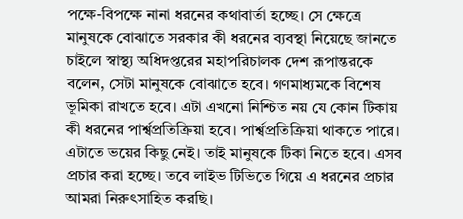পক্ষে-বিপক্ষে নানা ধরনের কথাবার্তা হচ্ছে। সে ক্ষেত্রে মানুষকে বোঝাতে সরকার কী ধরনের ব্যবস্থা নিয়েছে জানতে চাইলে স্বাস্থ্য অধিদপ্তরের মহাপরিচালক দেশ রূপান্তরকে বলেন, সেটা মানুষকে বোঝাতে হবে। গণমাধ্যমকে বিশেষ ভূমিকা রাখতে হবে। এটা এখনো নিশ্চিত নয় যে কোন টিকায় কী ধরনের পার্শ্বপ্রতিক্রিয়া হবে। পার্শ্বপ্রতিক্রিয়া থাকতে পারে। এটাতে ভয়ের কিছু নেই। তাই মানুষকে টিকা নিতে হবে। এসব প্রচার করা হচ্ছে। তবে লাইভ টিভিতে গিয়ে এ ধরনের প্রচার আমরা নিরুৎসাহিত করছি।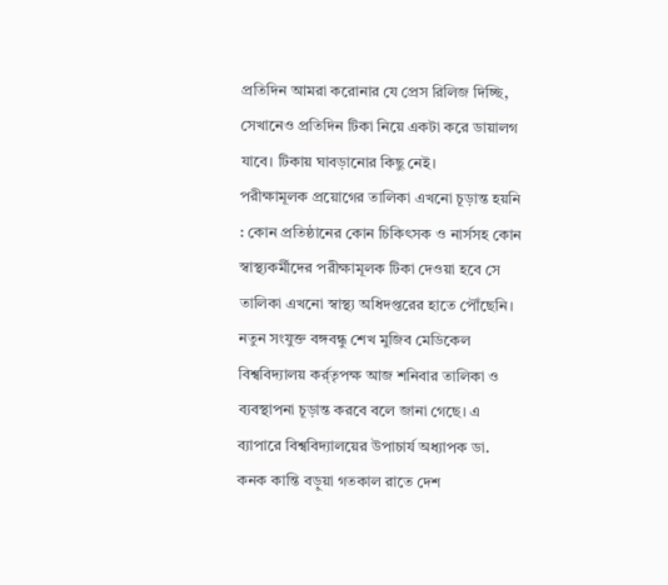প্রতিদিন আমরা করোনার যে প্রেস রিলিজ দিচ্ছি, সেখানেও প্রতিদিন টিকা নিয়ে একটা করে ডায়ালগ যাবে। টিকায় ঘাবড়ানোর কিছু নেই।
পরীক্ষামূলক প্রয়োগের তালিকা এখনো চূড়ান্ত হয়নি : কোন প্রতিষ্ঠানের কোন চিকিৎসক ও নার্সসহ কোন স্বাস্থ্যকর্মীদের পরীক্ষামূলক টিকা দেওয়া হবে সে তালিকা এখনো স্বাস্থ্য অধিদপ্তরের হাতে পৌঁছেনি। নতুন সংযুক্ত বঙ্গবন্ধু শেখ মুজিব মেডিকেল বিশ্ববিদ্যালয় কর্র্তৃপক্ষ আজ শনিবার তালিকা ও ব্যবস্থাপনা চূড়ান্ত করবে বলে জানা গেছে। এ ব্যাপারে বিশ্ববিদ্যালয়ের উপাচার্য অধ্যাপক ডা. কনক কান্তি বড়ুয়া গতকাল রাতে দেশ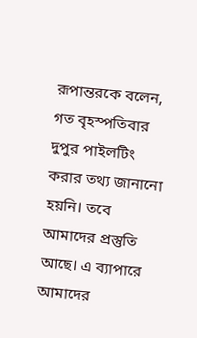রূপান্তরকে বলেন, গত বৃহস্পতিবার দুপুর পাইলটিং করার তথ্য জানানো হয়নি। তবে আমাদের প্রস্তুতি আছে। এ ব্যাপারে আমাদের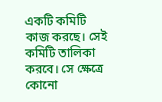একটি কমিটি কাজ করছে। সেই কমিটি তালিকা করবে। সে ক্ষেত্রে কোনো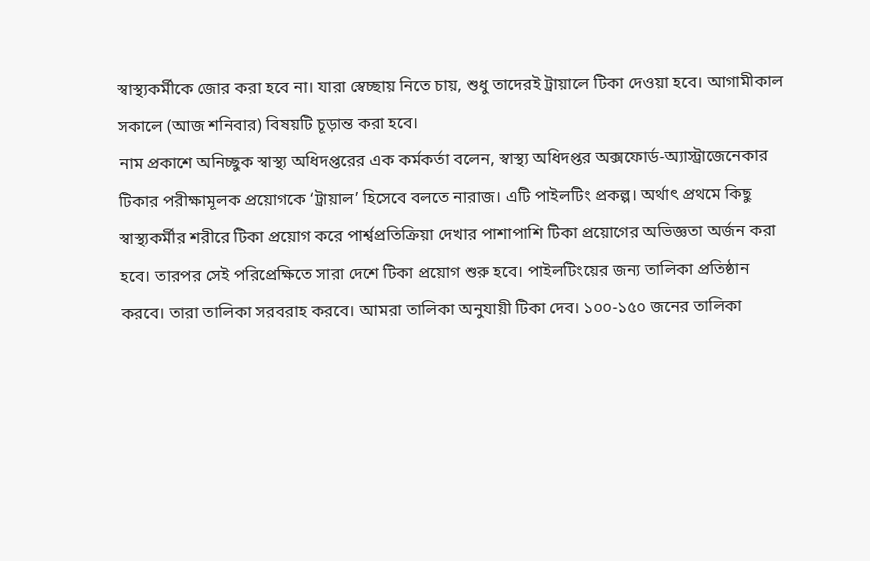স্বাস্থ্যকর্মীকে জোর করা হবে না। যারা স্বেচ্ছায় নিতে চায়, শুধু তাদেরই ট্রায়ালে টিকা দেওয়া হবে। আগামীকাল সকালে (আজ শনিবার) বিষয়টি চূড়ান্ত করা হবে।
নাম প্রকাশে অনিচ্ছুক স্বাস্থ্য অধিদপ্তরের এক কর্মকর্তা বলেন, স্বাস্থ্য অধিদপ্তর অক্সফোর্ড-অ্যাস্ট্রাজেনেকার টিকার পরীক্ষামূলক প্রয়োগকে ‘ট্রায়াল’ হিসেবে বলতে নারাজ। এটি পাইলটিং প্রকল্প। অর্থাৎ প্রথমে কিছু স্বাস্থ্যকর্মীর শরীরে টিকা প্রয়োগ করে পার্শ্বপ্রতিক্রিয়া দেখার পাশাপাশি টিকা প্রয়োগের অভিজ্ঞতা অর্জন করা হবে। তারপর সেই পরিপ্রেক্ষিতে সারা দেশে টিকা প্রয়োগ শুরু হবে। পাইলটিংয়ের জন্য তালিকা প্রতিষ্ঠান করবে। তারা তালিকা সরবরাহ করবে। আমরা তালিকা অনুযায়ী টিকা দেব। ১০০-১৫০ জনের তালিকা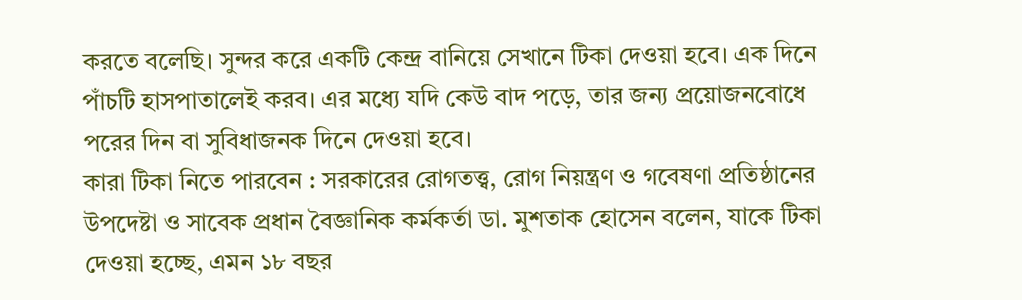করতে বলেছি। সুন্দর করে একটি কেন্দ্র বানিয়ে সেখানে টিকা দেওয়া হবে। এক দিনে পাঁচটি হাসপাতালেই করব। এর মধ্যে যদি কেউ বাদ পড়ে, তার জন্য প্রয়োজনবোধে পরের দিন বা সুবিধাজনক দিনে দেওয়া হবে।
কারা টিকা নিতে পারবেন : সরকারের রোগতত্ত্ব, রোগ নিয়ন্ত্রণ ও গবেষণা প্রতিষ্ঠানের উপদেষ্টা ও সাবেক প্রধান বৈজ্ঞানিক কর্মকর্তা ডা. মুশতাক হোসেন বলেন, যাকে টিকা দেওয়া হচ্ছে, এমন ১৮ বছর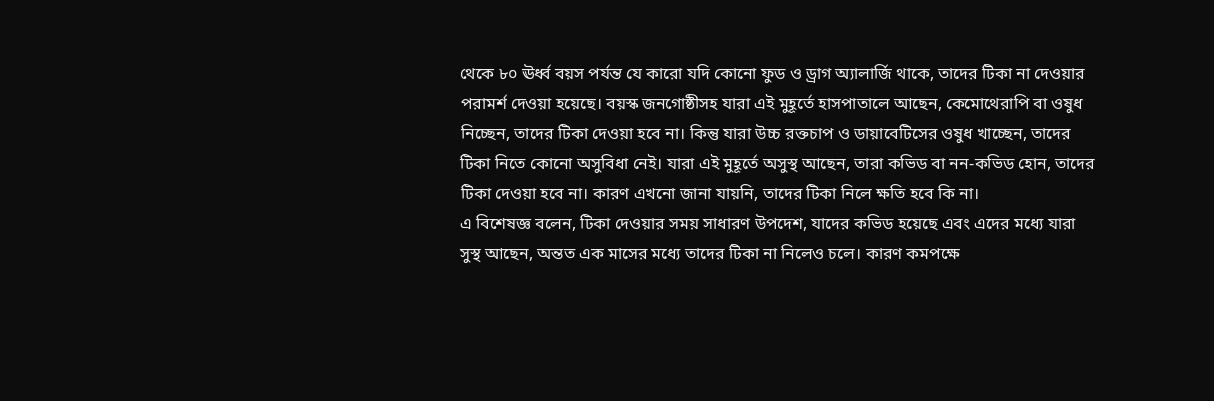থেকে ৮০ ঊর্ধ্ব বয়স পর্যন্ত যে কারো যদি কোনো ফুড ও ড্রাগ অ্যালার্জি থাকে, তাদের টিকা না দেওয়ার পরামর্শ দেওয়া হয়েছে। বয়স্ক জনগোষ্ঠীসহ যারা এই মুহূর্তে হাসপাতালে আছেন, কেমোথেরাপি বা ওষুধ নিচ্ছেন, তাদের টিকা দেওয়া হবে না। কিন্তু যারা উচ্চ রক্তচাপ ও ডায়াবেটিসের ওষুধ খাচ্ছেন, তাদের টিকা নিতে কোনো অসুবিধা নেই। যারা এই মুহূর্তে অসুস্থ আছেন, তারা কভিড বা নন-কভিড হোন, তাদের টিকা দেওয়া হবে না। কারণ এখনো জানা যায়নি, তাদের টিকা নিলে ক্ষতি হবে কি না।
এ বিশেষজ্ঞ বলেন, টিকা দেওয়ার সময় সাধারণ উপদেশ, যাদের কভিড হয়েছে এবং এদের মধ্যে যারা সুস্থ আছেন, অন্তত এক মাসের মধ্যে তাদের টিকা না নিলেও চলে। কারণ কমপক্ষে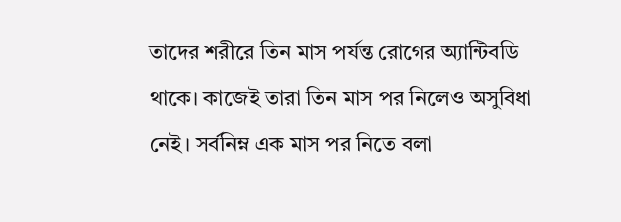তাদের শরীরে তিন মাস পর্যন্ত রোগের অ্যান্টিবডি থাকে। কাজেই তারা তিন মাস পর নিলেও অসুবিধা নেই। সর্বনিম্ন এক মাস পর নিতে বলা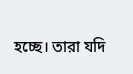হচ্ছে। তারা যদি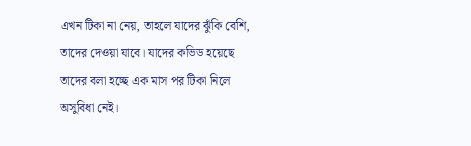এখন টিকা না নেয়, তাহলে যাদের ঝুঁকি বেশি, তাদের দেওয়া যাবে। যাদের কভিড হয়েছে তাদের বলা হচ্ছে এক মাস পর টিকা নিলে অসুবিধা নেই।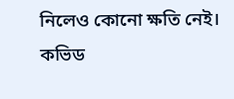নিলেও কোনো ক্ষতি নেই। কভিড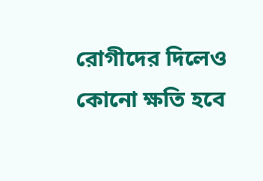রোগীদের দিলেও কোনো ক্ষতি হবে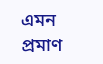এমন প্রমাণ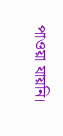পাওয়া যায়নি।